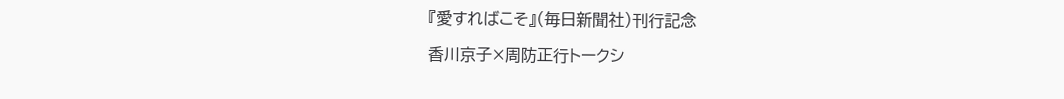『愛すればこそ』(毎日新聞社)刊行記念

香川京子×周防正行トークシ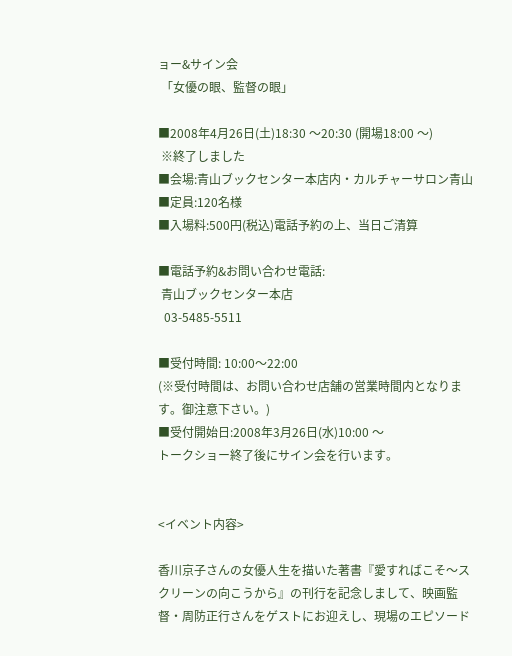ョー&サイン会
 「女優の眼、監督の眼」

■2008年4月26日(土)18:30 〜20:30 (開場18:00 〜)
 ※終了しました
■会場:青山ブックセンター本店内・カルチャーサロン青山
■定員:120名様
■入場料:500円(税込)電話予約の上、当日ご清算

■電話予約&お問い合わせ電話:
 青山ブックセンター本店
  03-5485-5511

■受付時間: 10:00〜22:00
(※受付時間は、お問い合わせ店舗の営業時間内となります。御注意下さい。)
■受付開始日:2008年3月26日(水)10:00 〜
トークショー終了後にサイン会を行います。


<イベント内容>

香川京子さんの女優人生を描いた著書『愛すればこそ〜スクリーンの向こうから』の刊行を記念しまして、映画監督・周防正行さんをゲストにお迎えし、現場のエピソード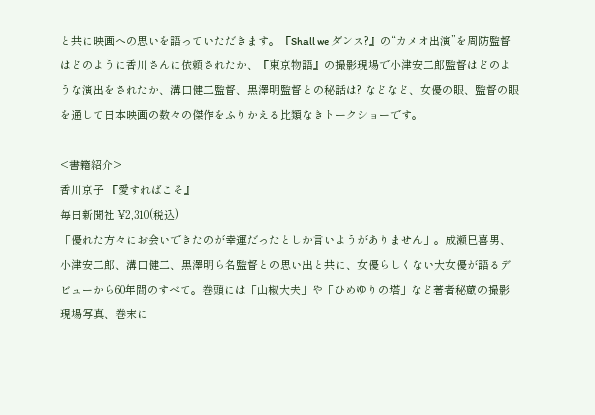と共に映画への思いを語っていただきます。『Shall we ダンス?』の“カメオ出演”を周防監督はどのように香川さんに依頼されたか、『東京物語』の撮影現場で小津安二郎監督はどのような演出をされたか、溝口健二監督、黒澤明監督との秘話は? などなど、女優の眼、監督の眼を通して日本映画の数々の傑作をふりかえる比類なきトークショーです。

<書籍紹介>
香川京子 『愛すればこそ』
毎日新聞社 ¥2,310(税込)
「優れた方々にお会いできたのが幸運だったとしか言いようがありません」。成瀬巳喜男、小津安二郎、溝口健二、黒澤明ら名監督との思い出と共に、女優らしくない大女優が語るデビューから60年間のすべて。巻頭には「山椒大夫」や「ひめゆりの塔」など著者秘蔵の撮影現場写真、巻末に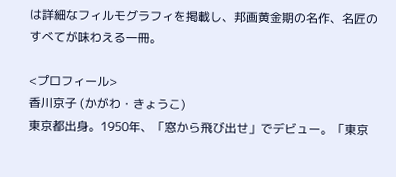は詳細なフィルモグラフィを掲載し、邦画黄金期の名作、名匠のすべてが味わえる一冊。

<プロフィール>
香川京子 (かがわ・きょうこ)
東京都出身。1950年、「窓から飛び出せ」でデビュー。「東京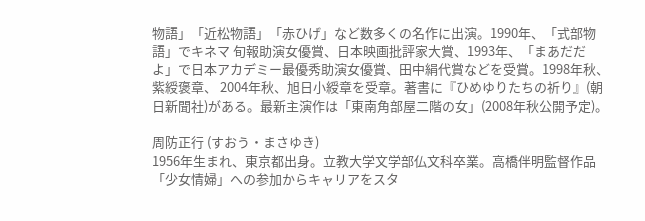物語」「近松物語」「赤ひげ」など数多くの名作に出演。1990年、「式部物語」でキネマ 旬報助演女優賞、日本映画批評家大賞、1993年、「まあだだよ」で日本アカデミー最優秀助演女優賞、田中絹代賞などを受賞。1998年秋、紫綬褒章、 2004年秋、旭日小綬章を受章。著書に『ひめゆりたちの祈り』(朝日新聞社)がある。最新主演作は「東南角部屋二階の女」(2008年秋公開予定)。

周防正行 (すおう・まさゆき)
1956年生まれ、東京都出身。立教大学文学部仏文科卒業。高橋伴明監督作品「少女情婦」への参加からキャリアをスタ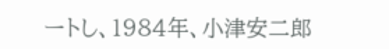ートし、1984年、小津安二郎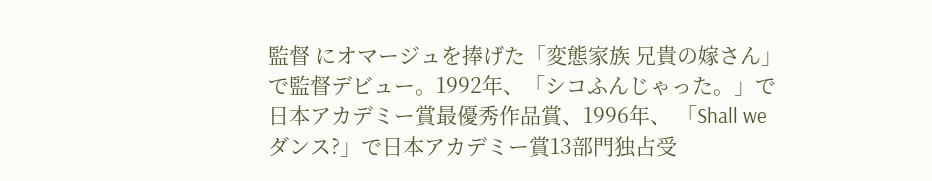監督 にオマージュを捧げた「変態家族 兄貴の嫁さん」で監督デビュー。1992年、「シコふんじゃった。」で日本アカデミー賞最優秀作品賞、1996年、 「Shall we ダンス?」で日本アカデミー賞13部門独占受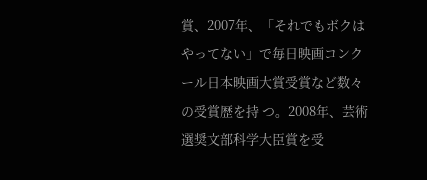賞、2007年、「それでもボクはやってない」で毎日映画コンクール日本映画大賞受賞など数々の受賞歴を持 つ。2008年、芸術選奨文部科学大臣賞を受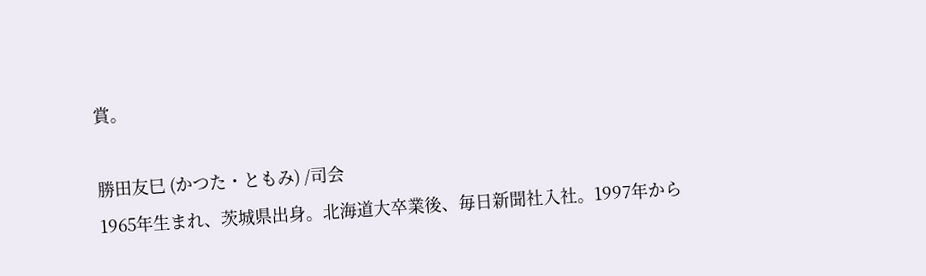賞。

勝田友巳 (かつた・ともみ) /司会
1965年生まれ、茨城県出身。北海道大卒業後、毎日新聞社入社。1997年から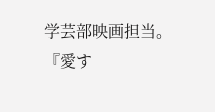学芸部映画担当。『愛す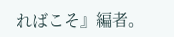ればこそ』編者。